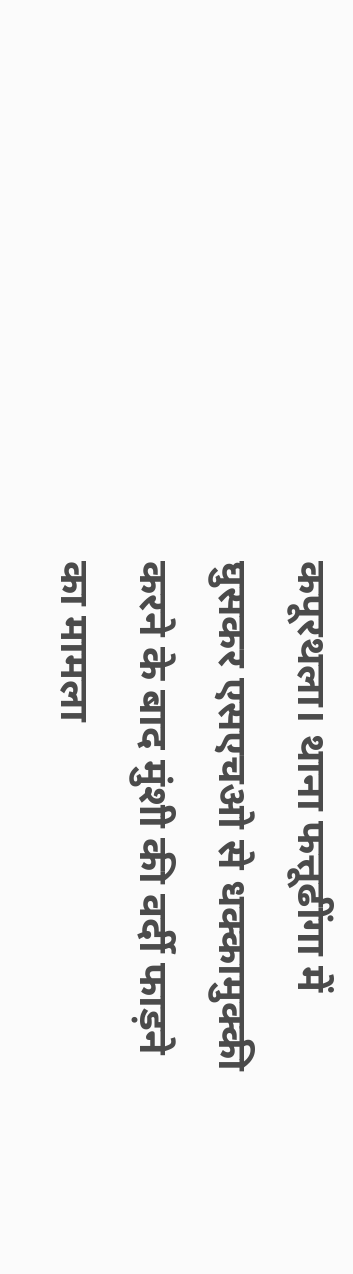कपूरथला। थाना फत्तूढींगा में घुसकर एसएचओ से धक्कामुक्की करने के बाद मुंशी की वर्दी फाड़ने का मामला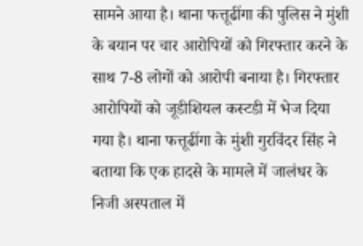सामने आया है। थाना फत्तूढींगा की पुलिस ने मुंशी के बयान पर चार आरोपियों को गिरफ्तार करने के साथ 7-8 लोगों को आरोपी बनाया है। गिरफ्तार आरोपियों को जूडीशियल कस्टडी में भेज दिया गया है। थाना फत्तूढींगा के मुंशी गुरविंदर सिंह ने बताया कि एक हादसे के मामले में जालंधर के निजी अस्पताल में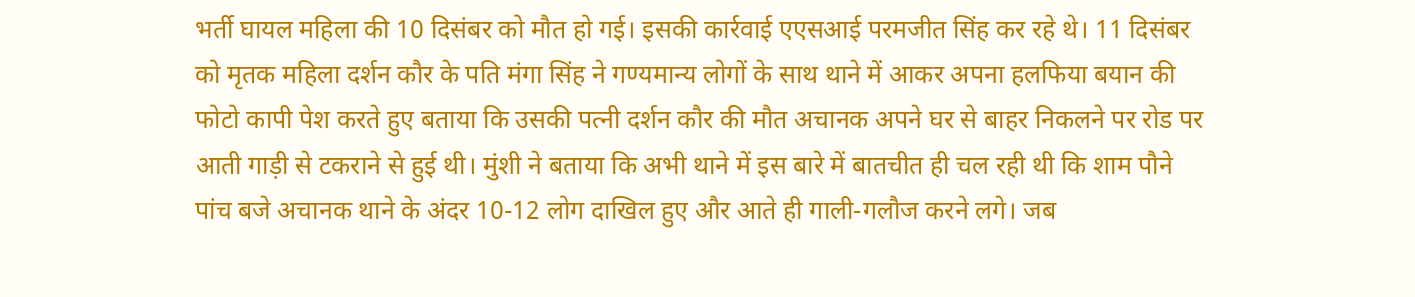भर्ती घायल महिला की 10 दिसंबर को मौत हो गई। इसकी कार्रवाई एएसआई परमजीत सिंह कर रहे थे। 11 दिसंबर को मृतक महिला दर्शन कौर के पति मंगा सिंह ने गण्यमान्य लोगों के साथ थाने में आकर अपना हलफिया बयान की फोटो कापी पेश करते हुए बताया कि उसकी पत्नी दर्शन कौर की मौत अचानक अपने घर से बाहर निकलने पर रोड पर आती गाड़ी से टकराने से हुई थी। मुंशी ने बताया कि अभी थाने में इस बारे में बातचीत ही चल रही थी कि शाम पौने पांच बजे अचानक थाने के अंदर 10-12 लोग दाखिल हुए और आते ही गाली-गलौज करने लगे। जब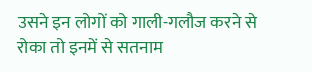उसने इन लोगों को गाली-गलौज करने से रोका तो इनमें से सतनाम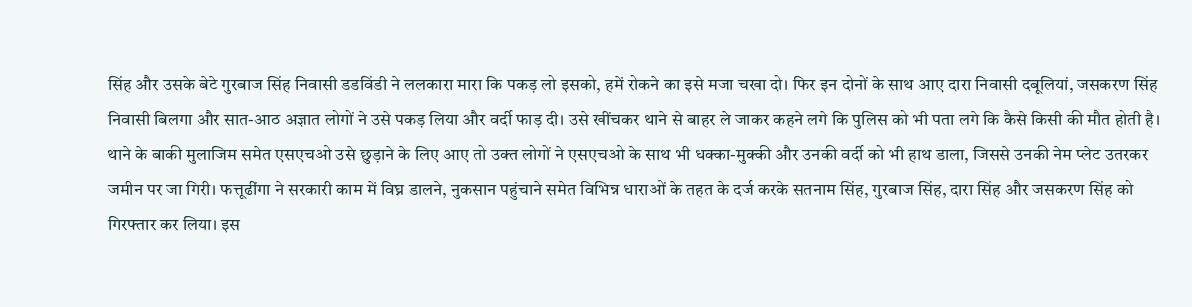सिंह और उसके बेटे गुरबाज सिंह निवासी डडविंडी ने ललकारा मारा कि पकड़ लो इसको, हमें रोकने का इसे मजा चखा दो। फिर इन दोनों के साथ आए दारा निवासी दबूलियां, जसकरण सिंह निवासी बिलगा और सात-आठ अज्ञात लोगों ने उसे पकड़ लिया और वर्दी फाड़ दी। उसे खींचकर थाने से बाहर ले जाकर कहने लगे कि पुलिस को भी पता लगे कि कैसे किसी की मौत होती है। थाने के बाकी मुलाजिम समेत एसएचओ उसे छुड़ाने के लिए आए तो उक्त लोगों ने एसएचओ के साथ भी धक्का-मुक्की और उनकी वर्दी को भी हाथ डाला, जिससे उनकी नेम प्लेट उतरकर जमीन पर जा गिरी। फत्तूढींगा ने सरकारी काम में विघ्न डालने, नुकसान पहुंचाने समेत विभिन्न धाराओं के तहत के दर्ज करके सतनाम सिंह, गुरबाज सिंह, दारा सिंह और जसकरण सिंह को गिरफ्तार कर लिया। इस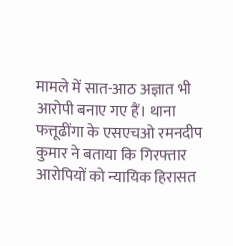मामले में सात-आठ अज्ञात भी आरोपी बनाए गए हैं। थाना फत्तूढींगा के एसएचओ रमनदीप कुमार ने बताया कि गिरफ्तार आरोपियों को न्यायिक हिरासत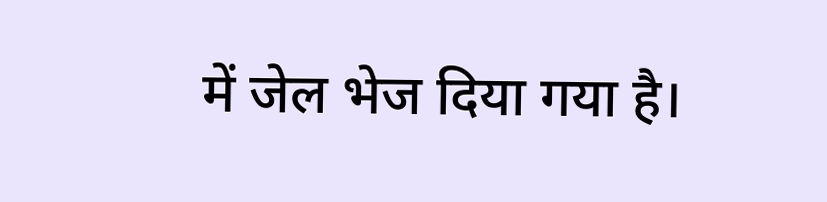में जेल भेज दिया गया है।